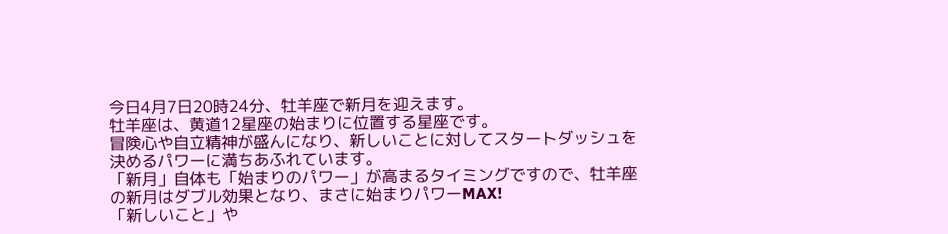今日4月7日20時24分、牡羊座で新月を迎えます。
牡羊座は、黄道12星座の始まりに位置する星座です。
冒険心や自立精神が盛んになり、新しいことに対してスタートダッシュを決めるパワーに満ちあふれています。
「新月」自体も「始まりのパワー」が高まるタイミングですので、牡羊座の新月はダブル効果となり、まさに始まりパワーMAX!
「新しいこと」や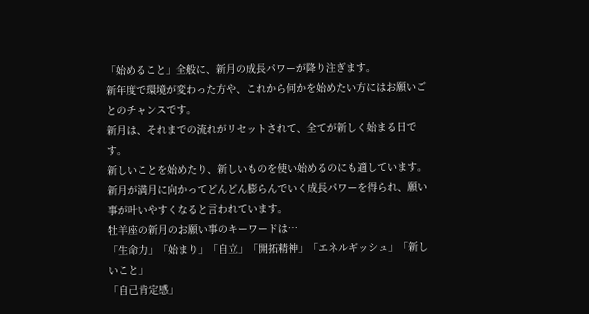「始めること」全般に、新月の成長パワーが降り注ぎます。
新年度で環境が変わった方や、これから何かを始めたい方にはお願いごとのチャンスです。
新月は、それまでの流れがリセットされて、全てが新しく始まる日です。
新しいことを始めたり、新しいものを使い始めるのにも適しています。
新月が満月に向かってどんどん膨らんでいく成長パワーを得られ、願い事が叶いやすくなると言われています。
牡羊座の新月のお願い事のキーワードは…
「生命力」「始まり」「自立」「開拓精神」「エネルギッシュ」「新しいこと」
「自己肯定感」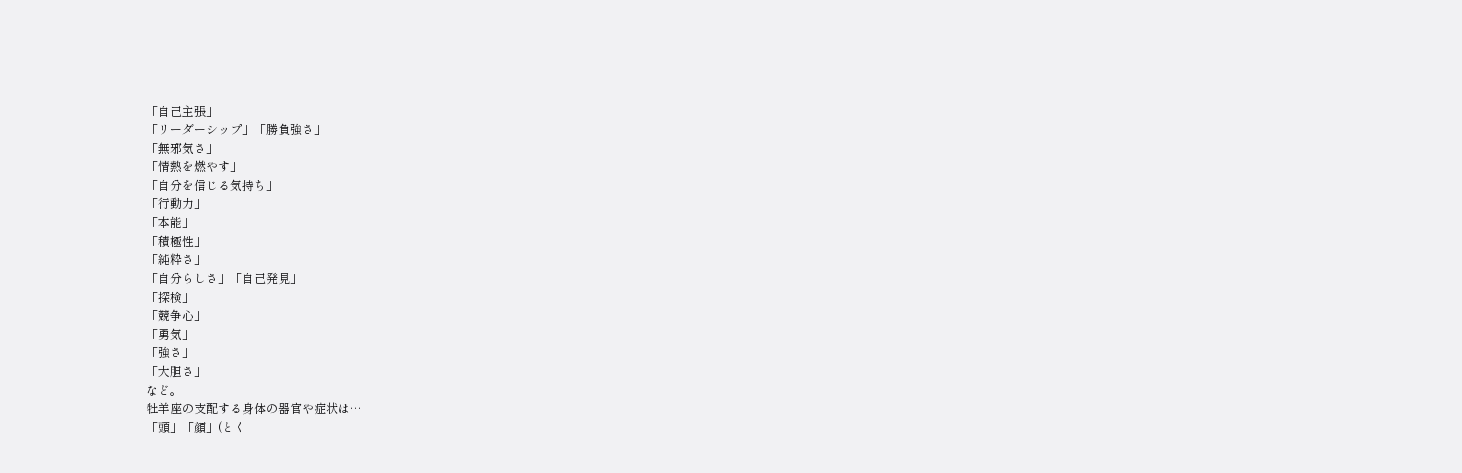「自己主張」
「リーダーシップ」「勝負強さ」
「無邪気さ」
「情熱を燃やす」
「自分を信じる気持ち」
「行動力」
「本能」
「積極性」
「純粋さ」
「自分らしさ」「自己発見」
「探検」
「競争心」
「勇気」
「強さ」
「大胆さ」
など。
牡羊座の支配する身体の器官や症状は…
「頭」「顔」(とく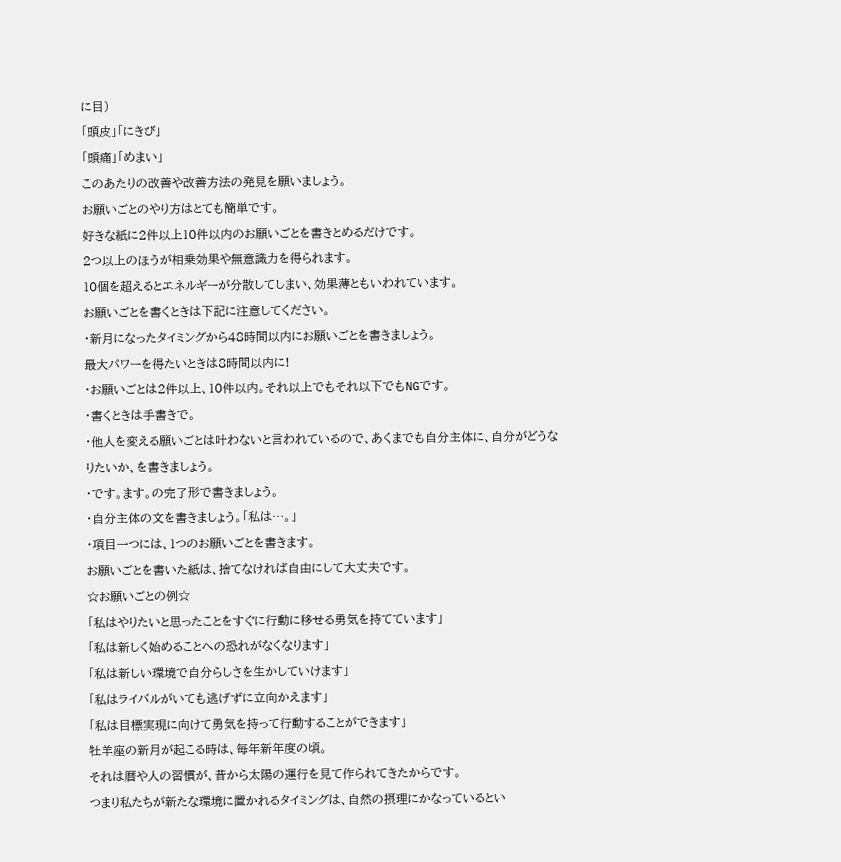に目)
「頭皮」「にきび」
「頭痛」「めまい」
このあたりの改善や改善方法の発見を願いましょう。
お願いごとのやり方はとても簡単です。
好きな紙に2件以上10件以内のお願いごとを書きとめるだけです。
2つ以上のほうが相乗効果や無意識力を得られます。
10個を超えるとエネルギーが分散してしまい、効果薄ともいわれています。
お願いごとを書くときは下記に注意してください。
・新月になったタイミングから48時間以内にお願いごとを書きましょう。
最大パワーを得たいときは8時間以内に!
・お願いごとは2件以上、10件以内。それ以上でもそれ以下でもNGです。
・書くときは手書きで。
・他人を変える願いごとは叶わないと言われているので、あくまでも自分主体に、自分がどうなりたいか、を書きましょう。
・です。ます。の完了形で書きましょう。
・自分主体の文を書きましょう。「私は…。」
・項目一つには、1つのお願いごとを書きます。
お願いごとを書いた紙は、捨てなければ自由にして大丈夫です。
☆お願いごとの例☆
「私はやりたいと思ったことをすぐに行動に移せる勇気を持てています」
「私は新しく始めることへの恐れがなくなります」
「私は新しい環境で自分らしさを生かしていけます」
「私はライバルがいても逃げずに立向かえます」
「私は目標実現に向けて勇気を持って行動することができます」
牡羊座の新月が起こる時は、毎年新年度の頃。
それは暦や人の習慣が、昔から太陽の運行を見て作られてきたからです。
つまり私たちが新たな環境に置かれるタイミングは、自然の摂理にかなっているとい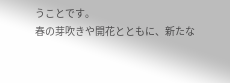うことです。
春の芽吹きや開花とともに、新たな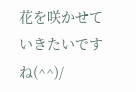花を咲かせていきたいですね(^^)/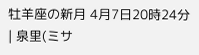牡羊座の新月 4月7日20時24分 | 泉里(ミサ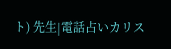ト) 先生|電話占いカリス